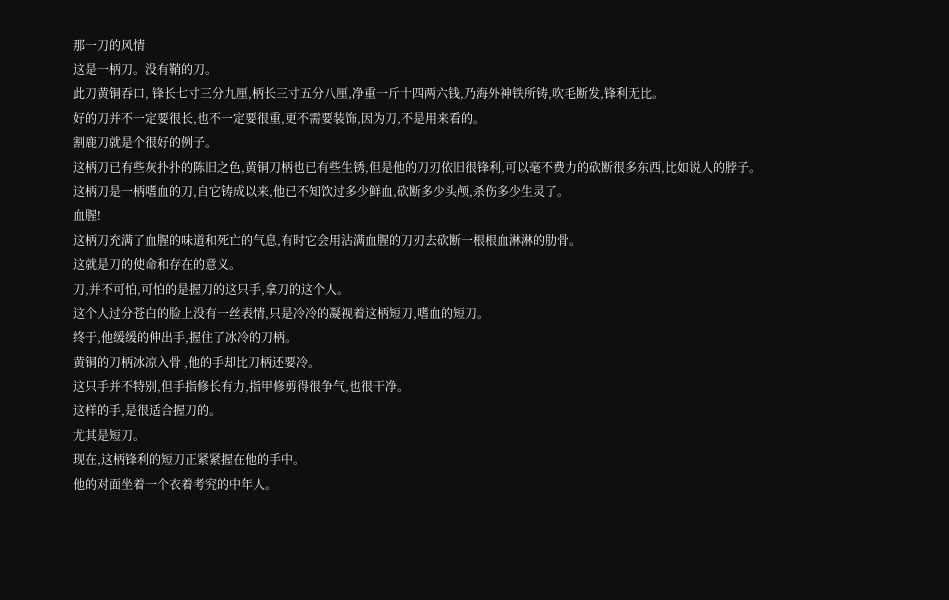那一刀的风情
这是一柄刀。没有鞘的刀。
此刀黄铜吞口, 锋长七寸三分九厘,柄长三寸五分八厘,净重一斤十四两六钱,乃海外神铁所铸,吹毛断发,锋利无比。
好的刀并不一定要很长,也不一定要很重,更不需要装饰,因为刀,不是用来看的。
割鹿刀就是个很好的例子。
这柄刀已有些灰扑扑的陈旧之色,黄铜刀柄也已有些生锈,但是他的刀刃依旧很锋利,可以毫不费力的砍断很多东西,比如说人的脖子。
这柄刀是一柄嗜血的刀,自它铸成以来,他已不知饮过多少鲜血,砍断多少头颅,杀伤多少生灵了。
血腥!
这柄刀充满了血腥的味道和死亡的气息,有时它会用沾满血腥的刀刃去砍断一根根血淋淋的肋骨。
这就是刀的使命和存在的意义。
刀,并不可怕,可怕的是握刀的这只手,拿刀的这个人。
这个人过分苍白的脸上没有一丝表情,只是冷冷的凝视着这柄短刀,嗜血的短刀。
终于,他缓缓的伸出手,握住了冰冷的刀柄。
黄铜的刀柄冰凉入骨 ,他的手却比刀柄还要冷。
这只手并不特别,但手指修长有力,指甲修剪得很争气,也很干净。
这样的手,是很适合握刀的。
尤其是短刀。
现在,这柄锋利的短刀正紧紧握在他的手中。
他的对面坐着一个衣着考究的中年人。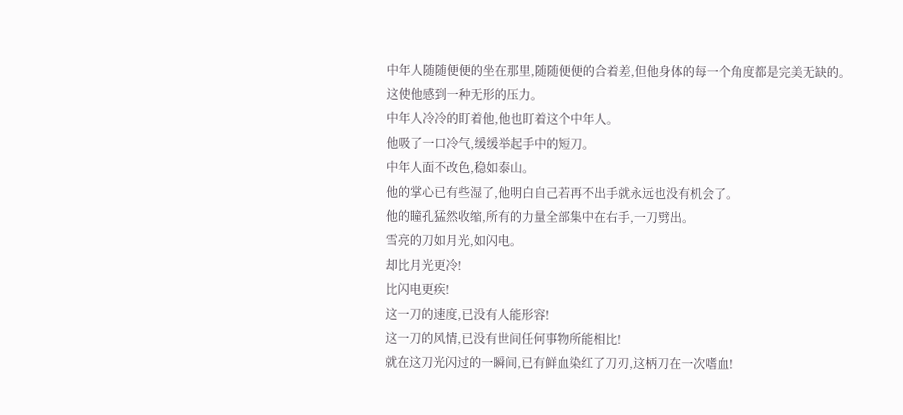中年人随随便便的坐在那里,随随便便的合着差,但他身体的每一个角度都是完美无缺的。
这使他感到一种无形的压力。
中年人冷冷的盯着他,他也盯着这个中年人。
他吸了一口冷气,缓缓举起手中的短刀。
中年人面不改色,稳如泰山。
他的掌心已有些湿了,他明白自己若再不出手就永远也没有机会了。
他的瞳孔猛然收缩,所有的力量全部集中在右手,一刀劈出。
雪亮的刀如月光,如闪电。
却比月光更冷!
比闪电更疾!
这一刀的速度,已没有人能形容!
这一刀的风情,已没有世间任何事物所能相比!
就在这刀光闪过的一瞬间,已有鲜血染红了刀刃,这柄刀在一次嗜血!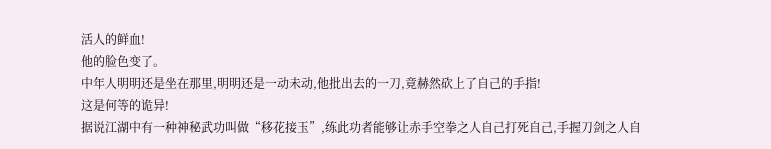活人的鲜血!
他的脸色变了。
中年人明明还是坐在那里,明明还是一动未动,他批出去的一刀,竟赫然砍上了自己的手指!
这是何等的诡异!
据说江湖中有一种神秘武功叫做“移花接玉”,练此功者能够让赤手空拳之人自己打死自己,手握刀剑之人自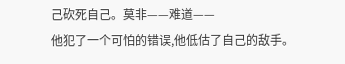己砍死自己。莫非——难道——
他犯了一个可怕的错误,他低估了自己的敌手。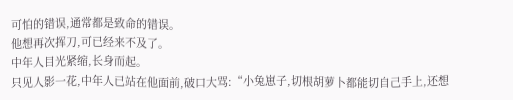可怕的错误,通常都是致命的错误。
他想再次挥刀,可已经来不及了。
中年人目光紧缩,长身而起。
只见人影一花,中年人已站在他面前,破口大骂:“小兔崽子,切根胡萝卜都能切自己手上,还想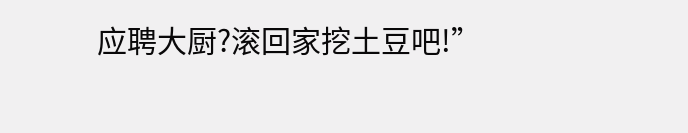应聘大厨?滚回家挖土豆吧!”